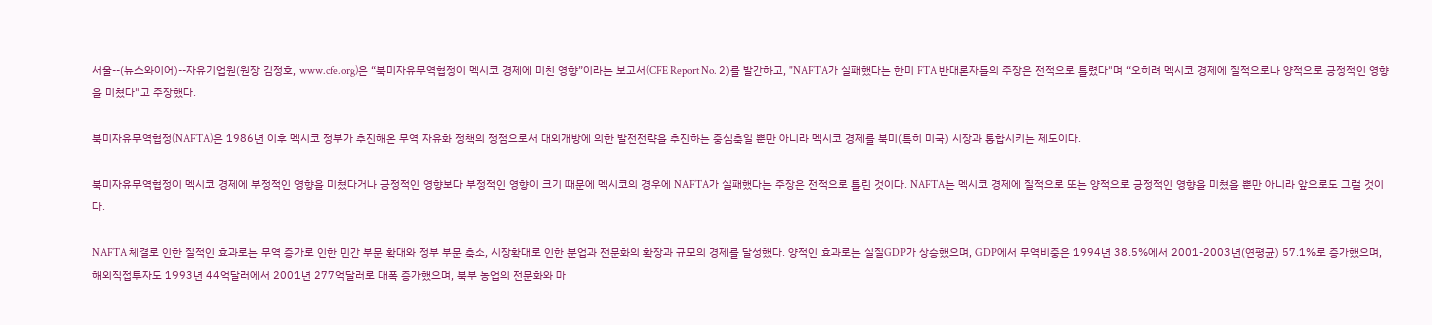서울--(뉴스와이어)--자유기업원(원장 김정호, www.cfe.org)은 “북미자유무역협정이 멕시코 경제에 미친 영향”이라는 보고서(CFE Report No. 2)를 발간하고, "NAFTA가 실패했다는 한미 FTA 반대론자들의 주장은 전적으로 틀렸다"며 “오히려 멕시코 경제에 질적으로나 양적으로 긍정적인 영향을 미쳤다"고 주장했다.

북미자유무역협정(NAFTA)은 1986년 이후 멕시코 정부가 추진해온 무역 자유화 정책의 정점으로서 대외개방에 의한 발전전략을 추진하는 중심축일 뿐만 아니라 멕시코 경제를 북미(특히 미국) 시장과 통합시키는 제도이다.

북미자유무역협정이 멕시코 경제에 부정적인 영향을 미쳤다거나 긍정적인 영향보다 부정적인 영향이 크기 때문에 멕시코의 경우에 NAFTA가 실패했다는 주장은 전적으로 틀린 것이다. NAFTA는 멕시코 경제에 질적으로 또는 양적으로 긍정적인 영향을 미쳤을 뿐만 아니라 앞으로도 그럴 것이다.

NAFTA 체결로 인한 질적인 효과로는 무역 증가로 인한 민간 부문 확대와 정부 부문 축소, 시장확대로 인한 분업과 전문화의 확장과 규모의 경제를 달성했다. 양적인 효과로는 실질GDP가 상승했으며, GDP에서 무역비중은 1994년 38.5%에서 2001-2003년(연평균) 57.1%로 증가했으며, 해외직접투자도 1993년 44억달러에서 2001년 277억달러로 대폭 증가했으며, 북부 농업의 전문화와 마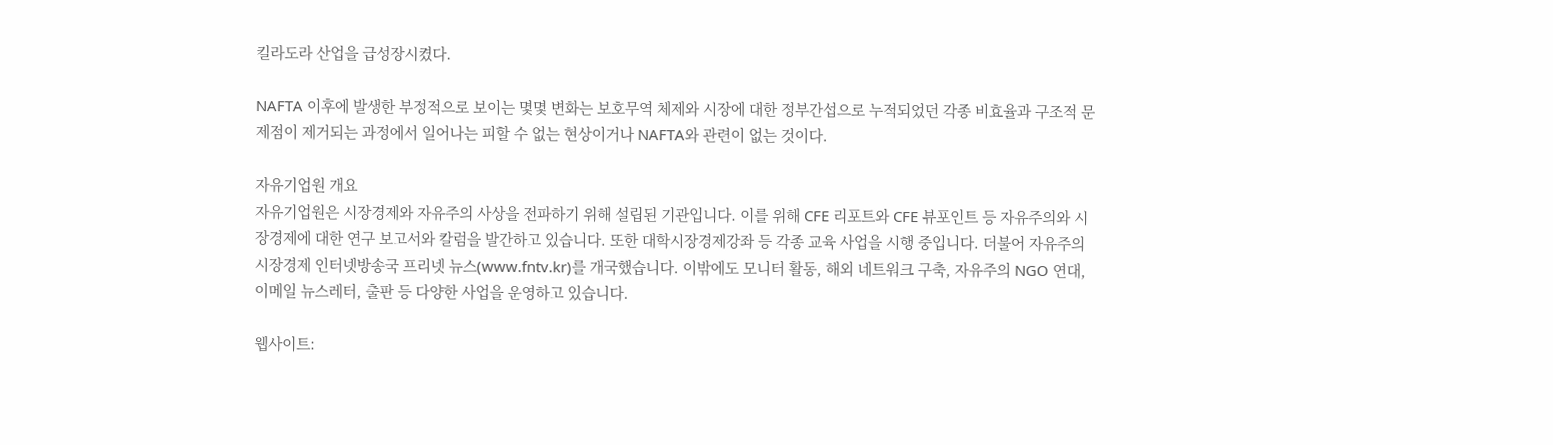킬라도라 산업을 급성장시켰다.

NAFTA 이후에 발생한 부정적으로 보이는 몇몇 변화는 보호무역 체제와 시장에 대한 정부간섭으로 누적되었던 각종 비효율과 구조적 문제점이 제거되는 과정에서 일어나는 피할 수 없는 현상이거나 NAFTA와 관련이 없는 것이다.

자유기업원 개요
자유기업원은 시장경제와 자유주의 사상을 전파하기 위해 설립된 기관입니다. 이를 위해 CFE 리포트와 CFE 뷰포인트 등 자유주의와 시장경제에 대한 연구 보고서와 칼럼을 발간하고 있습니다. 또한 대학시장경제강좌 등 각종 교육 사업을 시행 중입니다. 더불어 자유주의 시장경제 인터넷방송국 프리넷 뉴스(www.fntv.kr)를 개국했습니다. 이밖에도 모니터 활동, 해외 네트워크 구축, 자유주의 NGO 연대, 이메일 뉴스레터, 출판 등 다양한 사업을 운영하고 있습니다.

웹사이트: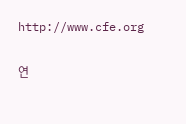http://www.cfe.org

연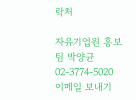락처

자유기업원 홍보팀 박양균 02-3774-5020 이메일 보내기